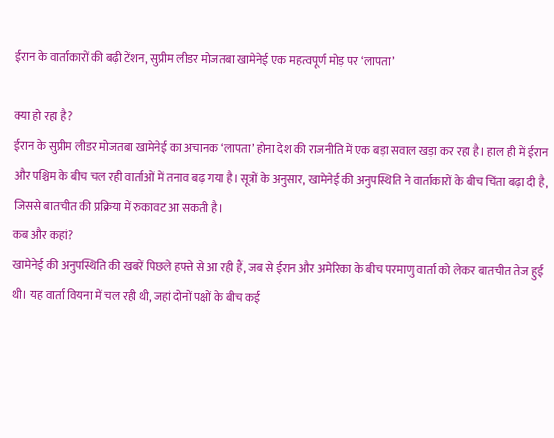ईरान के वार्ताकारों की बढ़ी टेंशन, सुप्रीम लीडर मोजतबा खामेनेई एक महत्वपूर्ण मोड़ पर ‘लापता’

क्या हो रहा है?
ईरान के सुप्रीम लीडर मोजतबा खामेनेई का अचानक ‘लापता’ होना देश की राजनीति में एक बड़ा सवाल खड़ा कर रहा है। हाल ही में ईरान और पश्चिम के बीच चल रही वार्ताओं में तनाव बढ़ गया है। सूत्रों के अनुसार, खामेनेई की अनुपस्थिति ने वार्ताकारों के बीच चिंता बढ़ा दी है, जिससे बातचीत की प्रक्रिया में रुकावट आ सकती है।
कब और कहां?
खामेनेई की अनुपस्थिति की खबरें पिछले हफ्ते से आ रही हैं, जब से ईरान और अमेरिका के बीच परमाणु वार्ता को लेकर बातचीत तेज हुई थी। यह वार्ता वियना में चल रही थी, जहां दोनों पक्षों के बीच कई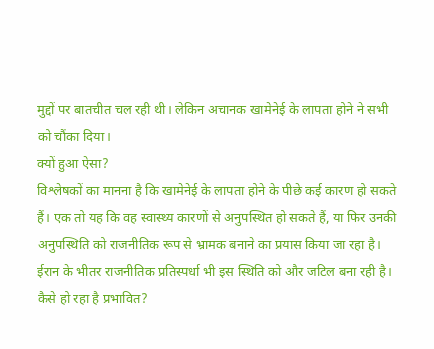मुद्दों पर बातचीत चल रही थी। लेकिन अचानक खामेनेई के लापता होने ने सभी को चौंका दिया।
क्यों हुआ ऐसा?
विश्लेषकों का मानना है कि खामेनेई के लापता होने के पीछे कई कारण हो सकते हैं। एक तो यह कि वह स्वास्थ्य कारणों से अनुपस्थित हो सकते हैं, या फिर उनकी अनुपस्थिति को राजनीतिक रूप से भ्रामक बनाने का प्रयास किया जा रहा है। ईरान के भीतर राजनीतिक प्रतिस्पर्धा भी इस स्थिति को और जटिल बना रही है।
कैसे हो रहा है प्रभावित?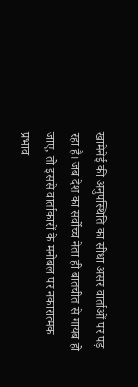खामेनेई की अनुपस्थिति का सीधा असर वार्ताओं पर पड़ रहा है। जब देश का सर्वोच्च नेता ही बातचीत से गायब हो जाए, तो इससे वार्ताकारों के मनोबल पर नकारात्मक प्रभाव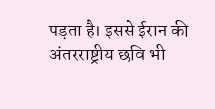पड़ता है। इससे ईरान की अंतरराष्ट्रीय छवि भी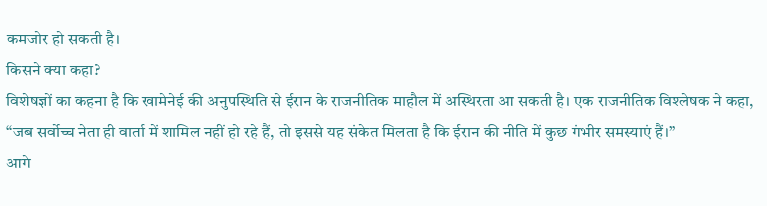कमजोर हो सकती है।
किसने क्या कहा?
विशेषज्ञों का कहना है कि खामेनेई की अनुपस्थिति से ईरान के राजनीतिक माहौल में अस्थिरता आ सकती है। एक राजनीतिक विश्लेषक ने कहा, “जब सर्वोच्च नेता ही वार्ता में शामिल नहीं हो रहे हैं, तो इससे यह संकेत मिलता है कि ईरान की नीति में कुछ गंभीर समस्याएं हैं।”
आगे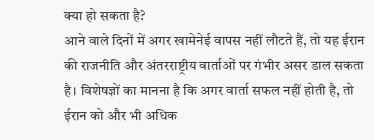क्या हो सकता है?
आने वाले दिनों में अगर खामेनेई वापस नहीं लौटते हैं, तो यह ईरान की राजनीति और अंतरराष्ट्रीय वार्ताओं पर गंभीर असर डाल सकता है। विशेषज्ञों का मानना है कि अगर वार्ता सफल नहीं होती है, तो ईरान को और भी अधिक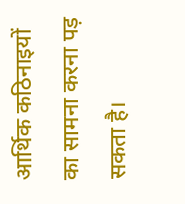आर्थिक कठिनाइयों का सामना करना पड़ सकता है।